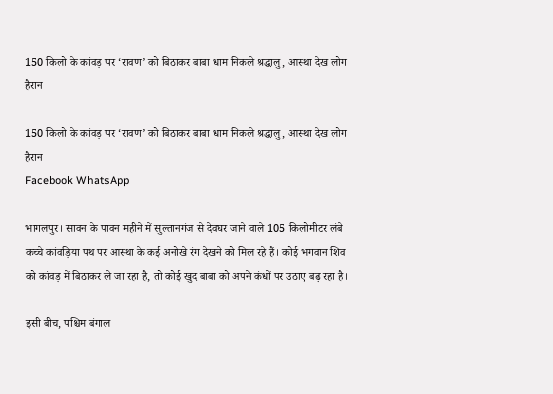150 किलो के कांवड़ पर ‘रावण’ को बिठाकर बाबा धाम निकले श्रद्धालु, आस्था देख लोग हैरान

150 किलो के कांवड़ पर ‘रावण’ को बिठाकर बाबा धाम निकले श्रद्धालु, आस्था देख लोग हैरान
Facebook WhatsApp

भागलपुर। सावन के पावन महीने में सुल्तानगंज से देवघर जाने वाले 105 किलोमीटर लंबे कच्चे कांवड़िया पथ पर आस्था के कई अनोखे रंग देखने को मिल रहे हैं। कोई भगवान शिव को कांवड़ में बिठाकर ले जा रहा है, तो कोई खुद बाबा को अपने कंधों पर उठाए बढ़ रहा है।

इसी बीच, पश्चिम बंगाल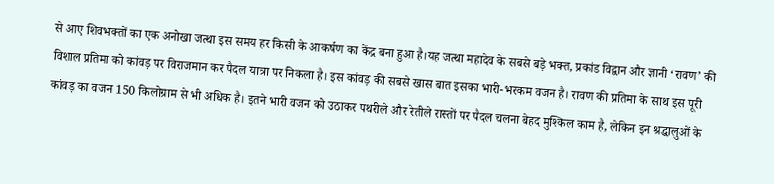से आए शिवभक्तों का एक अनोखा जत्था इस समय हर किसी के आकर्षण का केंद्र बना हुआ है।यह जत्था महादेव के सबसे बड़े भक्त, प्रकांड विद्वान और ज्ञानी ‘रावण’ की विशाल प्रतिमा को कांवड़ पर विराजमान कर पैदल यात्रा पर निकला है। इस कांवड़ की सबसे खास बात इसका भारी-भरकम वजन है। रावण की प्रतिमा के साथ इस पूरी कांवड़ का वजन 150 किलोग्राम से भी अधिक है। इतने भारी वजन को उठाकर पथरीले और रेतीले रास्तों पर पैदल चलना बेहद मुश्किल काम है, लेकिन इन श्रद्धालुओं के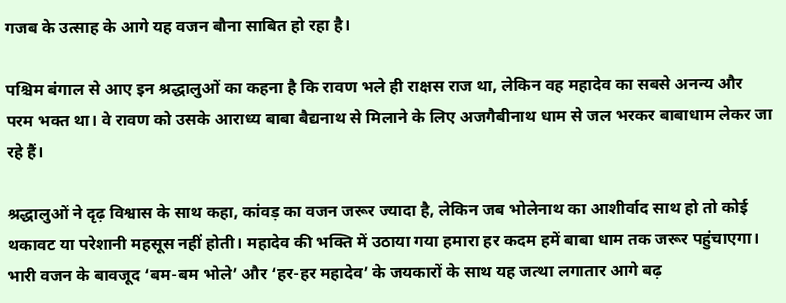गजब के उत्साह के आगे यह वजन बौना साबित हो रहा है।

पश्चिम बंगाल से आए इन श्रद्धालुओं का कहना है कि रावण भले ही राक्षस राज था, लेकिन वह महादेव का सबसे अनन्य और परम भक्त था। वे रावण को उसके आराध्य बाबा बैद्यनाथ से मिलाने के लिए अजगैबीनाथ धाम से जल भरकर बाबाधाम लेकर जा रहे हैं।

श्रद्धालुओं ने दृढ़ विश्वास के साथ कहा, कांवड़ का वजन जरूर ज्यादा है, लेकिन जब भोलेनाथ का आशीर्वाद साथ हो तो कोई थकावट या परेशानी महसूस नहीं होती। महादेव की भक्ति में उठाया गया हमारा हर कदम हमें बाबा धाम तक जरूर पहुंचाएगा। भारी वजन के बावजूद ‘बम-बम भोले’ और ‘हर-हर महादेव’ के जयकारों के साथ यह जत्था लगातार आगे बढ़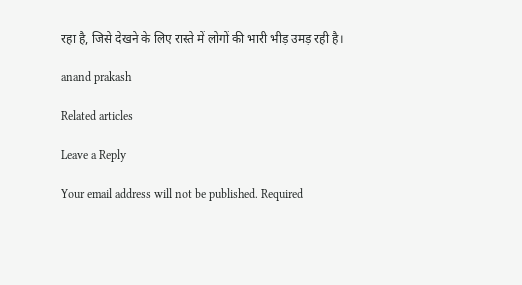रहा है, जिसे देखने के लिए रास्ते में लोगों की भारी भीड़ उमड़ रही है।

anand prakash

Related articles

Leave a Reply

Your email address will not be published. Required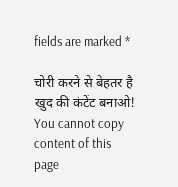fields are marked *

चोरी करने से बेहतर है खुद की कंटेंट बनाओ! You cannot copy content of this page